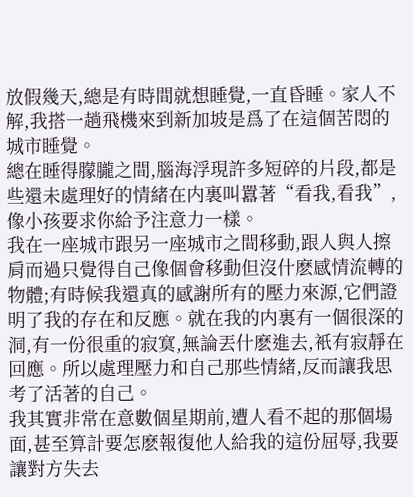放假幾天,總是有時間就想睡覺,一直昏睡。家人不解,我搭一趟飛機來到新加坡是爲了在這個苦悶的城市睡覺。
總在睡得朦朧之間,腦海浮現許多短碎的片段,都是些還未處理好的情緒在内裏叫囂著“看我,看我”,像小孩要求你給予注意力一樣。
我在一座城市跟另一座城市之間移動,跟人與人擦肩而過只覺得自己像個會移動但沒什麽感情流轉的物體;有時候我還真的感謝所有的壓力來源,它們證明了我的存在和反應。就在我的内裏有一個很深的洞,有一份很重的寂寞,無論丟什麽進去,衹有寂靜在回應。所以處理壓力和自己那些情緒,反而讓我思考了活著的自己。
我其實非常在意數個星期前,遭人看不起的那個場面,甚至算計要怎麽報復他人給我的這份屈辱,我要讓對方失去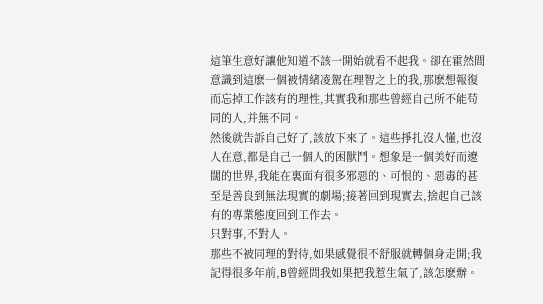這筆生意好讓他知道不該一開始就看不起我。卻在霍然間意識到這麽一個被情緒凌駕在理智之上的我,那麽想報復而忘掉工作該有的理性,其實我和那些曾經自己所不能苟同的人,并無不同。
然後就告訴自己好了,該放下來了。這些掙扎沒人懂,也沒人在意,都是自己一個人的困獸鬥。想象是一個美好而遼闊的世界,我能在裏面有很多邪惡的、可恨的、惡毒的甚至是善良到無法現實的劇場;接著回到現實去,捨起自己該有的專業態度回到工作去。
只對事,不對人。
那些不被同理的對待,如果感覺很不舒服就轉個身走開;我記得很多年前,B曾經問我如果把我惹生氣了,該怎麽辦。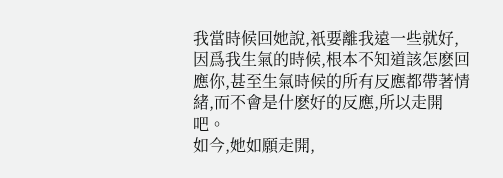我當時候回她說,衹要離我遠一些就好,因爲我生氣的時候,根本不知道該怎麽回應你,甚至生氣時候的所有反應都帶著情緒,而不會是什麽好的反應,所以走開吧。
如今,她如願走開,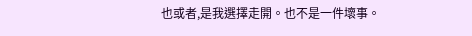也或者,是我選擇走開。也不是一件壞事。